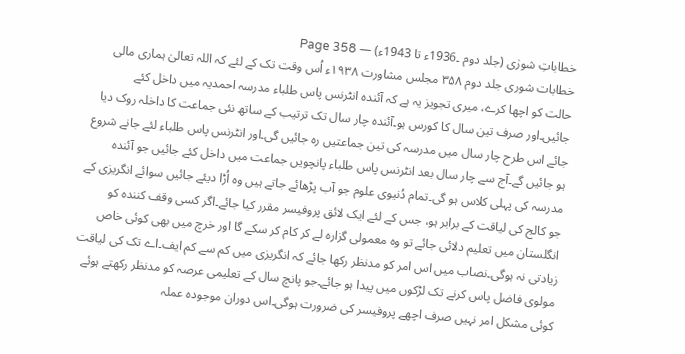خطاباتِ شورٰی (جلد دوم ۔1936ء تا 1943ء) — Page 358
خطابات شوری جلد دوم ۳۵۸ مجلس مشاورت ۱۹۳۸ء اُس وقت تک کے لئے کہ اللہ تعالیٰ ہماری مالی حالت کو اچھا کرے، میری تجویز یہ ہے کہ آئندہ انٹرنس پاس طلباء مدرسہ احمدیہ میں داخل کئے جائیں۔اور صرف تین سال کا کورس ہو۔آئندہ چار سال تک ترتیب کے ساتھ نئی جماعت کا داخلہ روک دیا جائے اس طرح چار سال میں مدرسہ کی تین جماعتیں رہ جائیں گی۔اور انٹرنس پاس طلباء لئے جانے شروع ہو جائیں گے۔آج سے چار سال بعد انٹرنس پاس طلباء پانچویں جماعت میں داخل کئے جائیں جو آئندہ مدرسہ کی پہلی کلاس ہو گی۔تمام دُنیوی علوم جو آب پڑھائے جاتے ہیں وہ اُڑا دیئے جائیں سوائے انگریزی کے جو کالج کی لیاقت کے برابر ہو، جس کے لئے ایک لائق پروفیسر مقرر کیا جائے۔اگر کسی وقف کنندہ کو انگلستان میں تعلیم دلائی جائے تو وہ معمولی گزارہ لے کر کام کر سکے گا اور خرچ میں بھی کوئی خاص زیادتی نہ ہوگی۔نصاب میں اس امر کو مدنظر رکھا جائے کہ انگریزی میں کم سے کم ایف۔اے تک کی لیاقت مولوی فاضل پاس کرنے تک لڑکوں میں پیدا ہو جائے۔جو پانچ سال کے تعلیمی عرصہ کو مدنظر رکھتے ہوئے کوئی مشکل امر نہیں صرف اچھے پروفیسر کی ضرورت ہوگی۔اس دوران موجودہ عملہ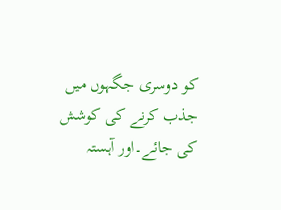کو دوسری جگہوں میں جذب کرنے کی کوشش کی جائے۔اور آہستہ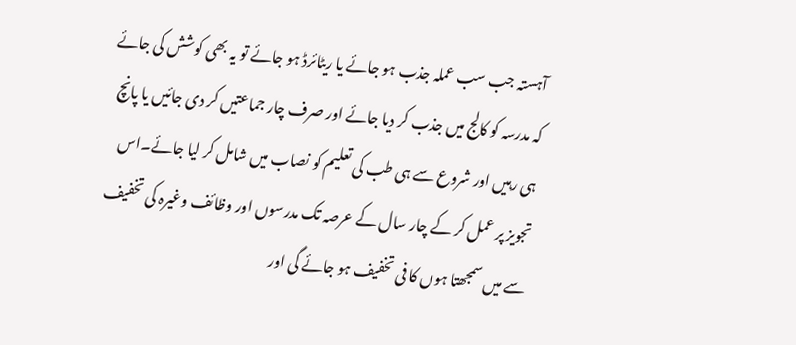آہستہ جب سب عملہ جذب ہو جائے یا ریٹائرڈ ہو جائے تو یہ بھی کوشش کی جائے کہ مدرسہ کو کالج میں جذب کر دیا جائے اور صرف چار جماعتیں کر دی جائیں یا پانچ ہی رہیں اور شروع سے ہی طب کی تعلیم کو نصاب میں شامل کر لیا جائے۔اس تجویز پر عمل کر کے چار سال کے عرصہ تک مدرسوں اور وظائف وغیرہ کی تخفیف سے میں سمجھتا ہوں کا فی تخفیف ہو جائے گی اور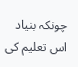چونکہ بنیاد اس تعلیم کی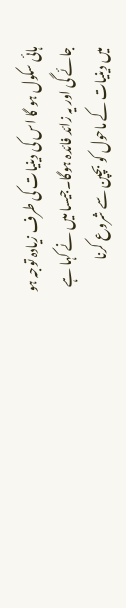ہائی سکول ہو گا اس کی دینیات کی طرف زیادہ توجہ ہو جائے گی اور یہ زائد فائدہ ہوگا۔جیسا میں نے کہا ہے میں دینیات کے ماحول کو بچپن سے شروع کرنا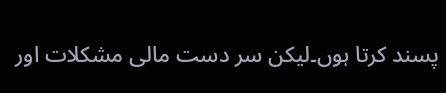پسند کرتا ہوں۔لیکن سر دست مالی مشکلات اور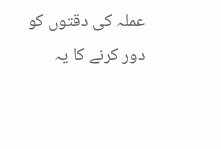عملہ کی دقتوں کو دور کرنے کا یہ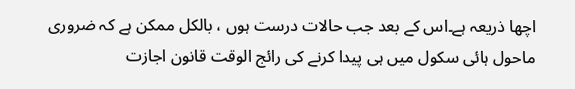اچھا ذریعہ ہے۔اس کے بعد جب حالات درست ہوں ، بالکل ممکن ہے کہ ضروری ماحول ہائی سکول میں ہی پیدا کرنے کی رائج الوقت قانون اجازت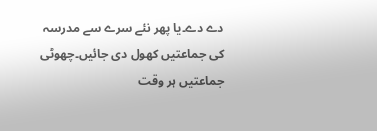دے دے۔یا پھر نئے سرے سے مدرسہ کی جماعتیں کھول دی جائیں۔چھوٹی جماعتیں ہر وقت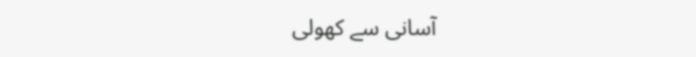آسانی سے کھولی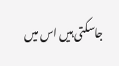جاسکتی ہیں اس میں